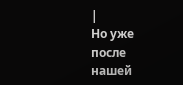|
Но уже после нашей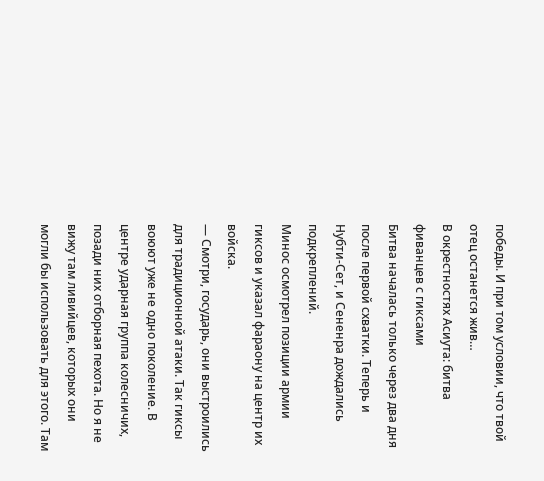победы. И при том условии, что твой отец останется жив…
В окрестностях Асиута: битва фиванцев с гиксами
Битва началась только через два дня после первой схватки. Теперь и Нубти-Сет, и Сененра дождались подкреплений.
Минос осмотрел позиции армии гиксов и указал фараону на центр их войска.
— Смотри, государь, они выстроились для традиционной атаки. Так гиксы воюют уже не одно поколение. В центре ударная группа колесничих, позади них отборная пехота. Но я не вижу там ливийцев, которых они могли бы использовать для этого. Там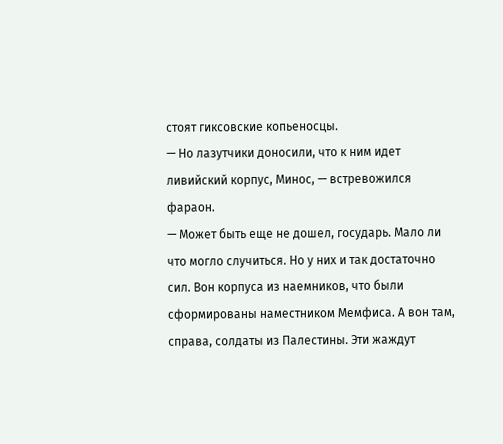стоят гиксовские копьеносцы.
— Но лазутчики доносили, что к ним идет ливийский корпус, Минос, — встревожился фараон.
— Может быть еще не дошел, государь. Мало ли что могло случиться. Но у них и так достаточно сил. Вон корпуса из наемников, что были сформированы наместником Мемфиса. А вон там, справа, солдаты из Палестины. Эти жаждут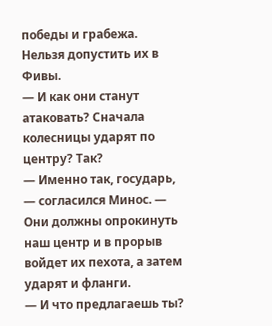победы и грабежа. Нельзя допустить их в Фивы.
— И как они станут атаковать? Сначала колесницы ударят по центру? Так?
— Именно так, государь, — согласился Минос. — Они должны опрокинуть наш центр и в прорыв войдет их пехота, а затем ударят и фланги.
— И что предлагаешь ты?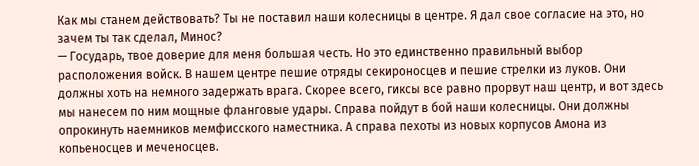Как мы станем действовать? Ты не поставил наши колесницы в центре. Я дал свое согласие на это, но зачем ты так сделал, Минос?
— Государь, твое доверие для меня большая честь. Но это единственно правильный выбор расположения войск. В нашем центре пешие отряды секироносцев и пешие стрелки из луков. Они должны хоть на немного задержать врага. Скорее всего, гиксы все равно прорвут наш центр, и вот здесь мы нанесем по ним мощные фланговые удары. Справа пойдут в бой наши колесницы. Они должны опрокинуть наемников мемфисского наместника. А справа пехоты из новых корпусов Амона из копьеносцев и меченосцев.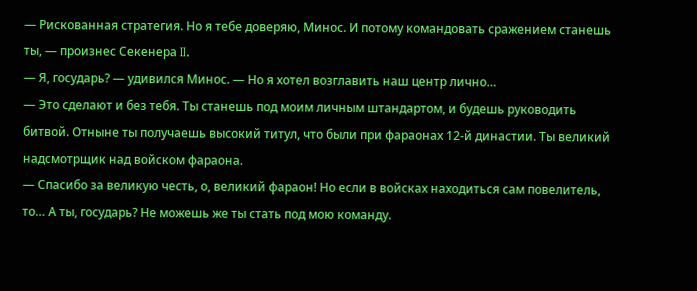— Рискованная стратегия. Но я тебе доверяю, Минос. И потому командовать сражением станешь ты, — произнес Секенера II.
— Я, государь? — удивился Минос. — Но я хотел возглавить наш центр лично…
— Это сделают и без тебя. Ты станешь под моим личным штандартом, и будешь руководить битвой. Отныне ты получаешь высокий титул, что были при фараонах 12-й династии. Ты великий надсмотрщик над войском фараона.
— Спасибо за великую честь, о, великий фараон! Но если в войсках находиться сам повелитель, то… А ты, государь? Не можешь же ты стать под мою команду.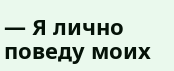— Я лично поведу моих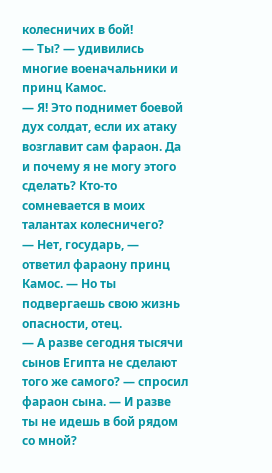колесничих в бой!
— Ты? — удивились многие военачальники и принц Камос.
— Я! Это поднимет боевой дух солдат, если их атаку возглавит сам фараон. Да и почему я не могу этого сделать? Кто-то сомневается в моих талантах колесничего?
— Нет, государь, — ответил фараону принц Камос. — Но ты подвергаешь свою жизнь опасности, отец.
— А разве сегодня тысячи сынов Египта не сделают того же самого? — спросил фараон сына. — И разве ты не идешь в бой рядом со мной?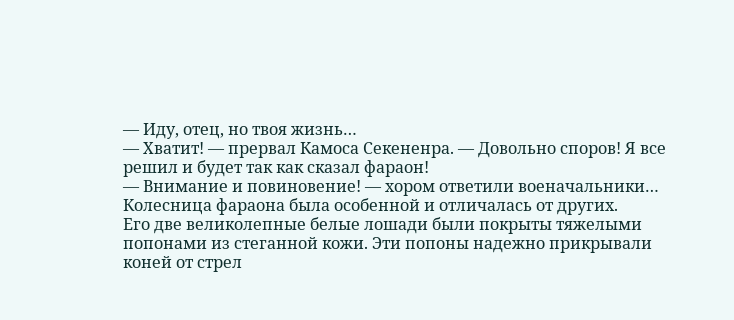— Иду, отец, но твоя жизнь…
— Хватит! — прервал Камоса Секененра. — Довольно споров! Я все решил и будет так как сказал фараон!
— Внимание и повиновение! — хором ответили военачальники…
Колесница фараона была особенной и отличалась от других.
Его две великолепные белые лошади были покрыты тяжелыми попонами из стеганной кожи. Эти попоны надежно прикрывали коней от стрел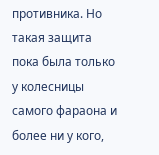противника. Но такая защита пока была только у колесницы самого фараона и более ни у кого,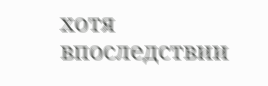хотя впоследствии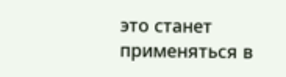это станет применяться в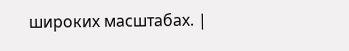широких масштабах. |